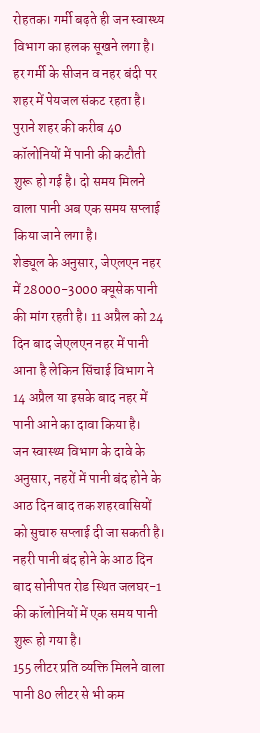रोहतक। गर्मी बढ़ते ही जन स्वास्थ्य विभाग का हलक सूखने लगा है। हर गर्मी के सीजन व नहर बंदी पर शहर में पेयजल संकट रहता है। पुराने शहर की करीब 40 कॉलोनियों में पानी की कटौती शुरू हो गई है। दो समय मिलने वाला पानी अब एक समय सप्लाई किया जाने लगा है।
शेड्यूल के अनुसार, जेएलएन नहर में 28000-3000 क्यूसेक पानी की मांग रहती है। 11 अप्रैल को 24 दिन बाद जेएलएन नहर में पानी आना है लेकिन सिंचाई विभाग ने 14 अप्रैल या इसके बाद नहर में पानी आने का दावा किया है।
जन स्वास्थ्य विभाग के दावे के अनुसार, नहरों में पानी बंद होने के आठ दिन बाद तक शहरवासियों को सुचारु सप्लाई दी जा सकती है। नहरी पानी बंद होने के आठ दिन बाद सोनीपत रोड स्थित जलघर-1 की कॉलोनियों में एक समय पानी शुरू हो गया है।
155 लीटर प्रति व्यक्ति मिलने वाला पानी 80 लीटर से भी कम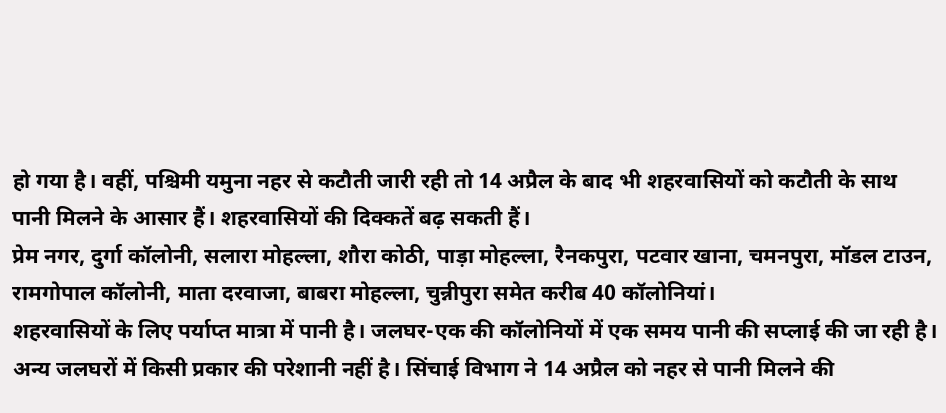हो गया है। वहीं, पश्चिमी यमुना नहर से कटौती जारी रही तो 14 अप्रैल के बाद भी शहरवासियों को कटौती के साथ पानी मिलने के आसार हैं। शहरवासियों की दिक्कतें बढ़ सकती हैं।
प्रेम नगर, दुर्गा कॉलोनी, सलारा मोहल्ला, शौरा कोठी, पाड़ा मोहल्ला, रैनकपुरा, पटवार खाना, चमनपुरा, मॉडल टाउन, रामगोपाल कॉलोनी, माता दरवाजा, बाबरा मोहल्ला, चुन्नीपुरा समेत करीब 40 कॉलोनियां।
शहरवासियों के लिए पर्याप्त मात्रा में पानी है। जलघर-एक की कॉलोनियों में एक समय पानी की सप्लाई की जा रही है। अन्य जलघरों में किसी प्रकार की परेशानी नहीं है। सिंचाई विभाग ने 14 अप्रैल को नहर से पानी मिलने की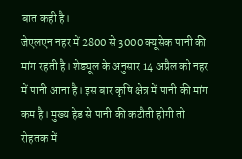बात कही है।
जेएलएन नहर में 2800 से 3000 क्यूसेक पानी की मांग रहती है। शेड्यूल के अनुसार 14 अप्रैल को नहर में पानी आना है। इस बार कृषि क्षेत्र में पानी की मांग कम है। मुख्य हेड से पानी की कटौती होगी तो रोहतक में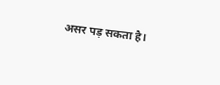असर पड़ सकता है।